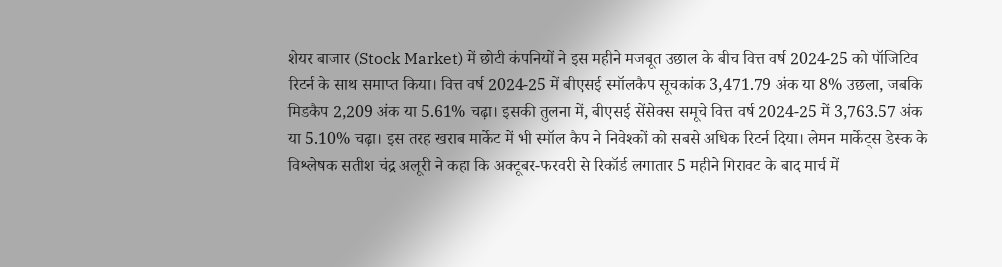शेयर बाजार (Stock Market) में छोटी कंपनियों ने इस महीने मजबूत उछाल के बीच वित्त वर्ष 2024-25 को पॉजिटिव रिटर्न के साथ समाप्त किया। वित्त वर्ष 2024-25 में बीएसई स्मॉलकैप सूचकांक 3,471.79 अंक या 8% उछला, जबकि मिडकैप 2,209 अंक या 5.61% चढ़ा। इसकी तुलना में, बीएसई सेंसेक्स समूचे वित्त वर्ष 2024-25 में 3,763.57 अंक या 5.10% चढ़ा। इस तरह खराब मार्केट में भी स्मॉल कैप ने निवेश्कों को सबसे अधिक रिटर्न दिया। लेमन मार्केट्स डेस्क के विश्लेषक सतीश चंद्र अलूरी ने कहा कि अक्टूबर-फरवरी से रिकॉर्ड लगातार 5 महीने गिरावट के बाद मार्च में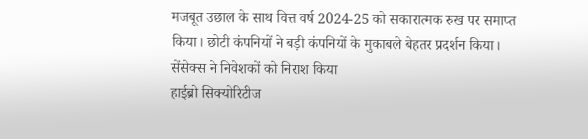मजबूत उछाल के साथ वित्त वर्ष 2024-25 को सकारात्मक रुख पर समाप्त किया। छोटी कंपनियों ने बड़ी कंपनियों के मुकाबले बेहतर प्रदर्शन किया।
सेंसेक्स ने निवेशकों को निराश किया
हाईब्रो सिक्योरिटीज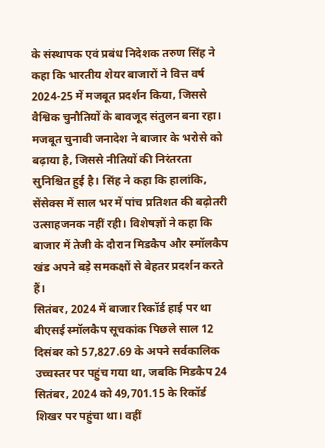के संस्थापक एवं प्रबंध निदेशक तरुण सिंह ने कहा कि भारतीय शेयर बाजारों ने वित्त वर्ष 2024-25 में मजबूत प्रदर्शन किया, जिससे वैश्विक चुनौतियों के बावजूद संतुलन बना रहा। मजबूत चुनावी जनादेश ने बाजार के भरोसे को बढ़ाया है, जिससे नीतियों की निरंतरता सुनिश्चित हुई है। सिंह ने कहा कि हालांकि, सेंसेक्स में साल भर में पांच प्रतिशत की बढ़ोतरी उत्साहजनक नहीं रही। विशेषज्ञों ने कहा कि बाजार में तेजी के दौरान मिडकैप और स्मॉलकैप खंड अपने बड़े समकक्षों से बेहतर प्रदर्शन करते हैं।
सितंबर, 2024 में बाजार रिकॉर्ड हाई पर था
बीएसई स्मॉलकैप सूचकांक पिछले साल 12 दिसंबर को 57,827.69 के अपने सर्वकालिक उच्चस्तर पर पहुंच गया था, जबकि मिडकैप 24 सितंबर, 2024 को 49,701.15 के रिकॉर्ड शिखर पर पहुंचा था। वहीं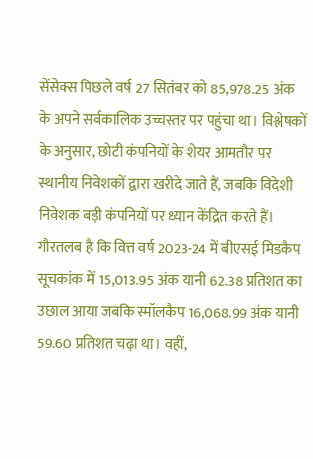सेंसेक्स पिछले वर्ष 27 सितंबर को 85,978.25 अंक के अपने सर्वकालिक उच्चस्तर पर पहुंचा था। विश्लेषकों के अनुसार, छोटी कंपनियों के शेयर आमतौर पर स्थानीय निवेशकों द्वारा खरीदे जाते हैं, जबकि विदेशी निवेशक बड़ी कंपनियों पर ध्यान केंद्रित करते हैं। गौरतलब है कि वित्त वर्ष 2023-24 में बीएसई मिडकैप सूचकांक में 15,013.95 अंक यानी 62.38 प्रतिशत का उछाल आया जबकि स्मॉलकैप 16,068.99 अंक यानी 59.60 प्रतिशत चढ़ा था। वहीं,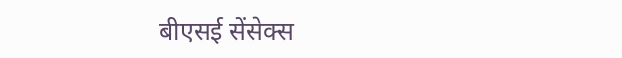बीएसई सेंसेक्स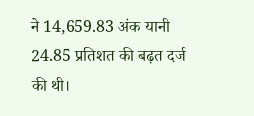ने 14,659.83 अंक यानी 24.85 प्रतिशत की बढ़त दर्ज की थी।